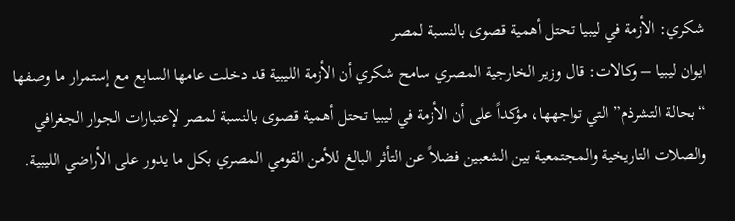شكري: الأزمة في ليبيا تحتل أهمية قصوى بالنسبة لمصر
ايوان ليبيا – وكالات: قال وزير الخارجية المصري سامح شكري أن الأزمة الليبية قد دخلت عامها السابع مع إستمرار ما وصفها “بحالة التشرذم” التي تواجهها، مؤكداً على أن الأزمة في ليبيا تحتل أهمية قصوى بالنسبة لمصر لإعتبارات الجوار الجغرافي والصلات التاريخية والمجتمعية بين الشعبين فضلاً عن التأثر البالغ للأمن القومي المصري بكل ما يدور على الأراضي الليبية.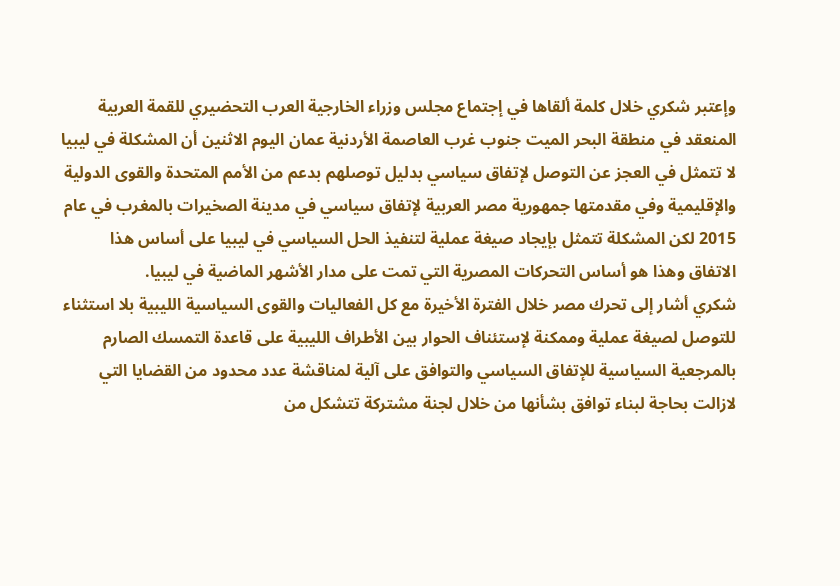وإعتبر شكري خلال كلمة ألقاها في إجتماع مجلس وزراء الخارجية العرب التحضيري للقمة العربية المنعقد في منطقة البحر الميت جنوب غرب العاصمة الأردنية عمان اليوم الاثنين أن المشكلة في ليبيا لا تتمثل في العجز عن التوصل لإتفاق سياسي بدليل توصلهم بدعم من الأمم المتحدة والقوى الدولية والإقليمية وفي مقدمتها جمهورية مصر العربية لإتفاق سياسي في مدينة الصخيرات بالمغرب في عام 2015 لكن المشكلة تتمثل بإيجاد صيغة عملية لتنفيذ الحل السياسي في ليبيا على أساس هذا الاتفاق وهذا هو أساس التحركات المصرية التي تمت على مدار الأشهر الماضية في ليبيا.
شكري أشار إلى تحرك مصر خلال الفترة الأخيرة مع كل الفعاليات والقوى السياسية الليبية بلا استثناء للتوصل لصيغة عملية وممكنة لإستئناف الحوار بين الأطراف الليبية على قاعدة التمسك الصارم بالمرجعية السياسية للإتفاق السياسي والتوافق على آلية لمناقشة عدد محدود من القضايا التي لازالت بحاجة لبناء توافق بشأنها من خلال لجنة مشتركة تتشكل من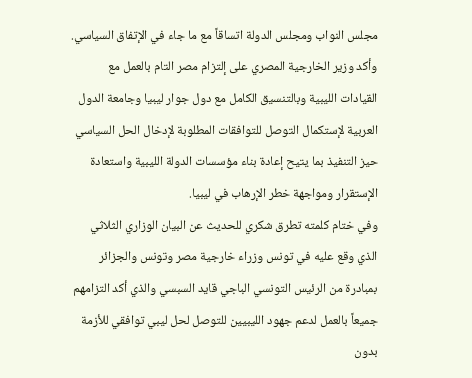مجلس النواب ومجلس الدولة اتساقاً مع ما جاء في الإتفاق السياسي.
وأكد وزير الخارجية المصري على إلتزام مصر التام بالعمل مع القيادات الليبية وبالتنسيق الكامل مع دول جوار ليبيا وجامعة الدول العربية لإستكمال التوصل للتوافقات المطلوبة لإدخال الحل السياسي حيز التنفيذ بما يتيح إعادة بناء مؤسسات الدولة الليبية واستعادة الإستقرار ومواجهة خطر الإرهاب في ليبيا.
وفي ختام كلمته تطرق شكري للحديث عن البيان الوزاري الثلاثي الذي وقع عليه في تونس وزراء خارجية مصر وتونس والجزائر بمبادرة من الرئيس التونسي الباجي قايد السبسي والذي أكد التزامهم جميعاً بالعمل لدعم جهود الليبيين للتوصل لحل ليبي توافقي للأزمة بدون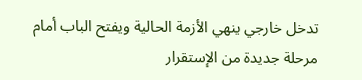تدخل خارجي ينهي الأزمة الحالية ويفتح الباب أمام مرحلة جديدة من الإستقرار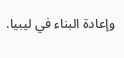وإعادة البناء في ليبيا.